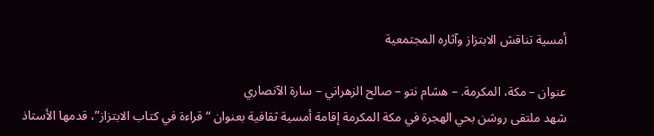أمسية تناقش الابتزاز وآثاره المجتمعية

عنوان – مكة، المكرمة. – هشام نتو – صالح الزهراني – سارة الآنصاري
شهد ملتقى روشن بحي الهجرة في مكة المكرمة إقامة أمسية ثقافية بعنوان “قراءة في كتاب الابتزاز”، قدمها الأستاذ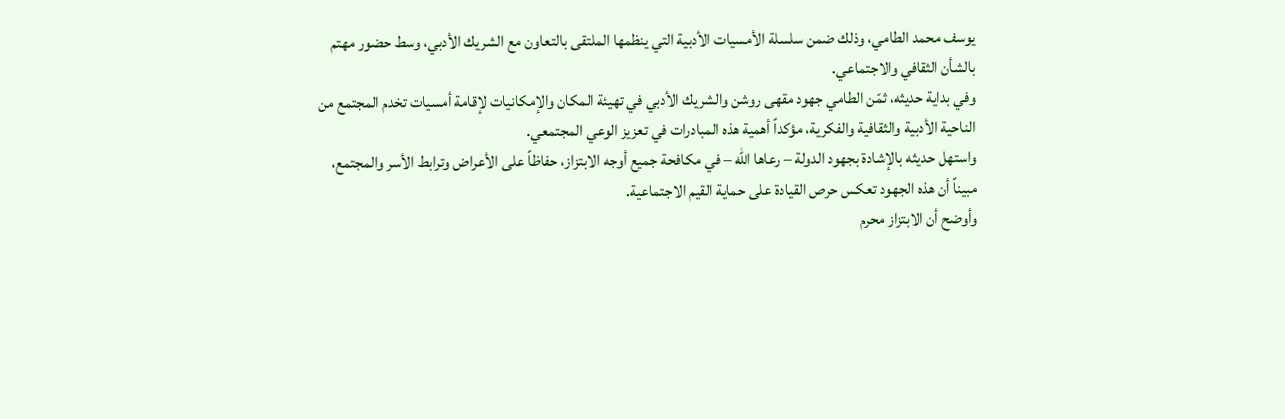يوسف محمد الطامي، وذلك ضمن سلسلة الأمسيات الأدبية التي ينظمها الملتقى بالتعاون مع الشريك الأدبي، وسط حضور مهتم بالشأن الثقافي والاجتماعي.
وفي بداية حديثه، ثمّن الطامي جهود مقهى روشن والشريك الأدبي في تهيئة المكان والإمكانيات لإقامة أمسيات تخدم المجتمع من الناحية الأدبية والثقافية والفكرية، مؤكداً أهمية هذه المبادرات في تعزيز الوعي المجتمعي.
واستهل حديثه بالإشادة بجهود الدولة – رعاها الله – في مكافحة جميع أوجه الابتزاز، حفاظاً على الأعراض وترابط الأسر والمجتمع، مبيناً أن هذه الجهود تعكس حرص القيادة على حماية القيم الاجتماعية.
وأوضح أن الابتزاز محرم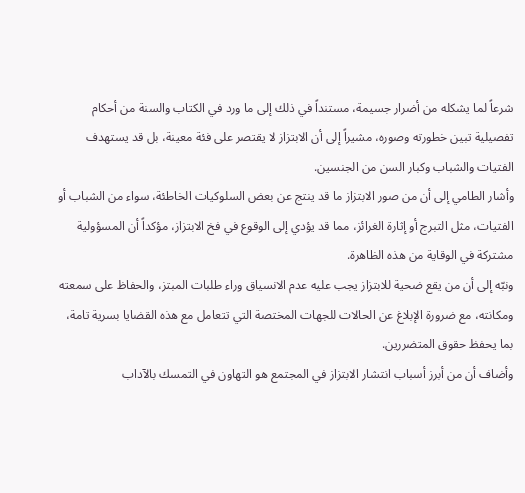شرعاً لما يشكله من أضرار جسيمة، مستنداً في ذلك إلى ما ورد في الكتاب والسنة من أحكام تفصيلية تبين خطورته وصوره، مشيراً إلى أن الابتزاز لا يقتصر على فئة معينة، بل قد يستهدف الفتيات والشباب وكبار السن من الجنسين.
وأشار الطامي إلى أن من صور الابتزاز ما قد ينتج عن بعض السلوكيات الخاطئة، سواء من الشباب أو الفتيات، مثل التبرج أو إثارة الغرائز، مما قد يؤدي إلى الوقوع في فخ الابتزاز، مؤكداً أن المسؤولية مشتركة في الوقاية من هذه الظاهرة.
ونبّه إلى أن من يقع ضحية للابتزاز يجب عليه عدم الانسياق وراء طلبات المبتز، والحفاظ على سمعته ومكانته، مع ضرورة الإبلاغ عن الحالات للجهات المختصة التي تتعامل مع هذه القضايا بسرية تامة، بما يحفظ حقوق المتضررين.
وأضاف أن من أبرز أسباب انتشار الابتزاز في المجتمع هو التهاون في التمسك بالآداب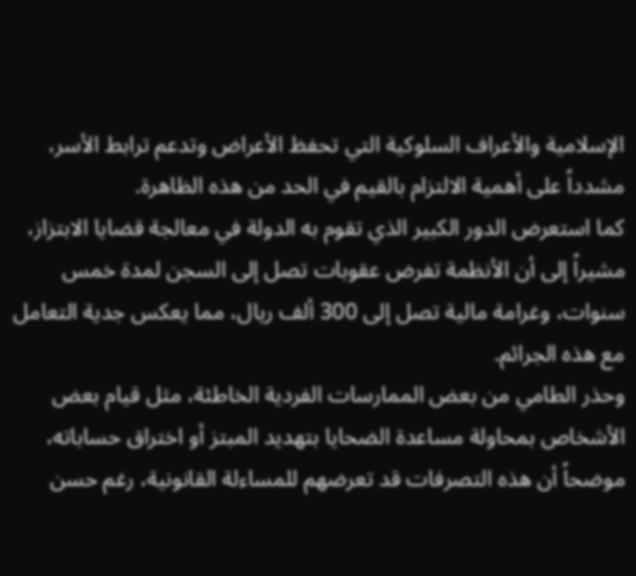الإسلامية والأعراف السلوكية التي تحفظ الأعراض وتدعم ترابط الأسر، مشدداً على أهمية الالتزام بالقيم في الحد من هذه الظاهرة.
كما استعرض الدور الكبير الذي تقوم به الدولة في معالجة قضايا الابتزاز، مشيراً إلى أن الأنظمة تفرض عقوبات تصل إلى السجن لمدة خمس سنوات، وغرامة مالية تصل إلى 300 ألف ريال، مما يعكس جدية التعامل مع هذه الجرائم.
وحذر الطامي من بعض الممارسات الفردية الخاطئة، مثل قيام بعض الأشخاص بمحاولة مساعدة الضحايا بتهديد المبتز أو اختراق حساباته، موضحاً أن هذه التصرفات قد تعرضهم للمساءلة القانونية، رغم حسن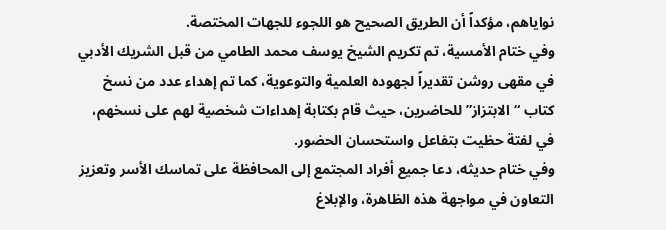نواياهم، مؤكداً أن الطريق الصحيح هو اللجوء للجهات المختصة.
وفي ختام الأمسية، تم تكريم الشيخ يوسف محمد الطامي من قبل الشريك الأدبي في مقهى روشن تقديراً لجهوده العلمية والتوعوية، كما تم إهداء عدد من نسخ كتاب “الابتزاز” للحاضرين، حيث قام بكتابة إهداءات شخصية لهم على نسخهم، في لفتة حظيت بتفاعل واستحسان الحضور.
وفي ختام حديثه، دعا جميع أفراد المجتمع إلى المحافظة على تماسك الأسر وتعزيز التعاون في مواجهة هذه الظاهرة، والإبلاغ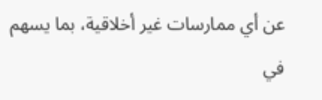عن أي ممارسات غير أخلاقية، بما يسهم في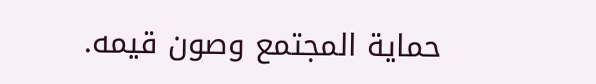حماية المجتمع وصون قيمه.